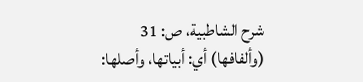شرح الشاطبية، ص: 31
(وألفافها) أي: أبياتها، وأصلها: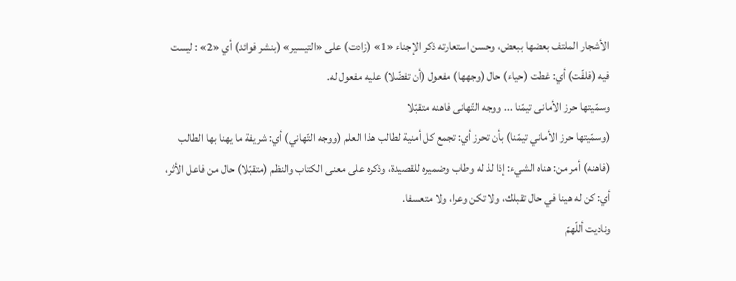الأشجار الملتف بعضها ببعض، وحسن استعارته ذكر الإجناء «1» (زادت) على «التيسير» (بنشر فوائد) أي «2» : ليست فيه (فلفّت) أي: غطت (حياء) حال (وجهها) مفعول (أن تفضّلا) عليه مفعول له.
وسمّيتها حرز الأمانى تيمّنا ... ووجه التّهانى فاهنه متقبّلا
(وسمّيتها حرز الأماني تيمّنا) بأن تحرز أي: تجمع كل أمنية لطالب هذا العلم (ووجه التّهاني) أي: شريفة ما يهنا بها الطالب (فاهنه) أمر من: هناه الشيء: إذا لذ له وطاب وضميره للقصيدة، وذكره على معنى الكتاب والنظم (متقبّلا) حال من فاعل الأثر، أي: كن له هينا في حال تقبلك، ولا تكن وعرا، ولا متعسفا.
وناديت أللّهمّ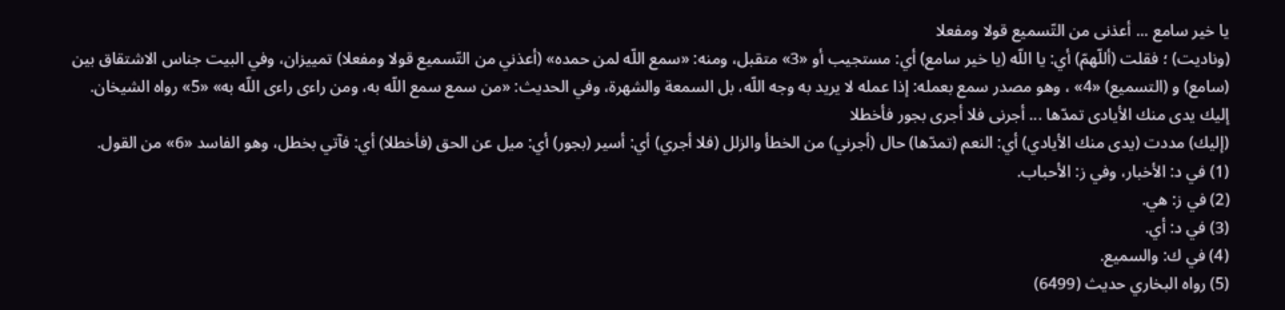يا خير سامع ... أعذنى من التّسميع قولا ومفعلا
(وناديت) ؛ فقلت (أللّهمّ) أي: يا اللّه (يا خير سامع) أي: مستجيب أو «3» متقبل، ومنه: «سمع اللّه لمن حمده» (أعذني من التّسميع قولا ومفعلا) تمييزان، وفي البيت جناس الاشتقاق بين (سامع) و (التسميع) «4» ، وهو مصدر سمع بعمله: إذا عمله لا يريد به وجه اللّه، بل السمعة والشهرة، وفي الحديث: «من سمع سمع اللّه به، ومن راءى راءى اللّه به» «5» رواه الشيخان.
إليك يدى منك الأيادى تمدّها ... أجرنى فلا أجرى بجور فأخطلا
(إليك) مددت (يدى منك الأيادي) أي: النعم (تمدّها) حال (أجرني) من الخطأ والزلل (فلا أجري) أي: أسير (بجور) أي: ميل عن الحق (فأخطلا) أي: فآتي بخطل، وهو الفاسد «6» من القول.
(1) في د: الأخبار، وفي ز: الأحباب.
(2) في ز: هي.
(3) في د: أي.
(4) في ك: والسميع.
(5) رواه البخاري حديث (6499)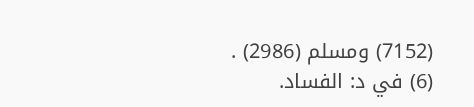(7152) ومسلم (2986) .
(6) في د: الفساد.